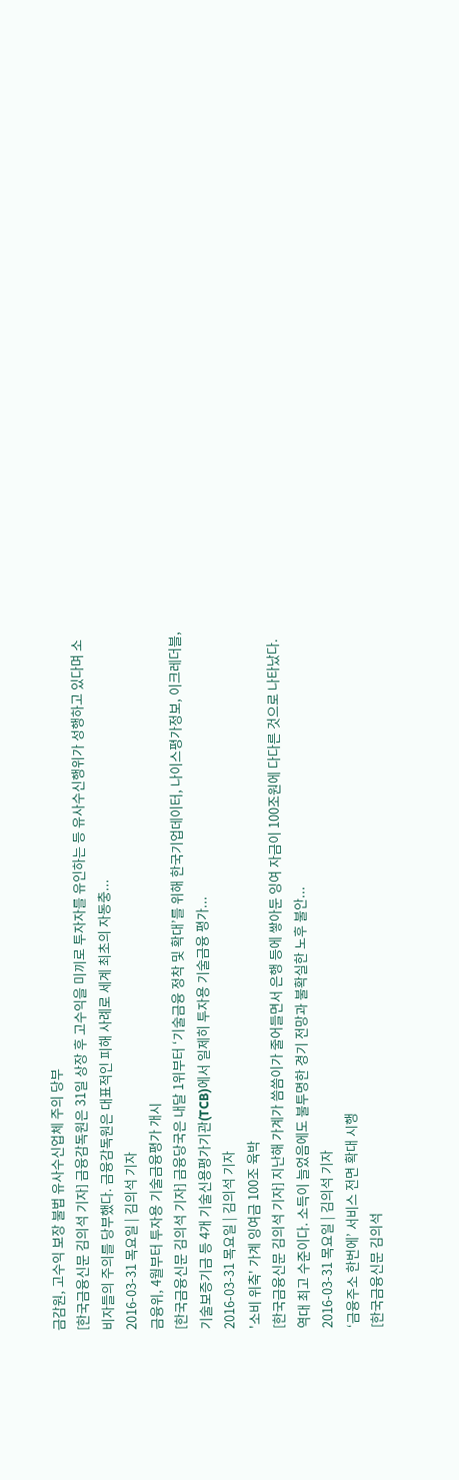금감원, 고수익 보장 불법 유사수신업체 주의 당부
[한국금융신문 김의석 기자] 금융감독원은 31일 상장 후 고수익을 미끼로 투자자를 유인하는 등 유사수신행위가 성행하고 있다며 소비자들의 주의를 당부했다. 금융감독원은 대표적인 피해 사례로 세계 최초의 자동충...
2016-03-31 목요일 | 김의석 기자
금융위, 4월부터 투자용 기술금융평가 개시
[한국금융신문 김의석 기자] 금융당국은 내달 1위부터 ‘기술금융 정착 및 확대’를 위해 한국기업데이터, 나이스평가정보, 이크레더블, 기술보증기금 등 4개 기술신용평가기관(TCB)에서 일제히 투자용 기술금융 평가...
2016-03-31 목요일 | 김의석 기자
'소비 위축' 가계 잉여금 100조 육박
[한국금융신문 김의석 기자] 지난해 가계가 씀씀이가 줄어들면서 은행 등에 쌓아둔 잉여 자금이 100조원에 다다른 것으로 나타났다. 역대 최고 수준이다. 소득이 늘었음에도 불투명한 경기 전망과 불확실한 노후 불안...
2016-03-31 목요일 | 김의석 기자
‘금융주소 한번에’ 서비스 전면 확대 시행
[한국금융신문 김의석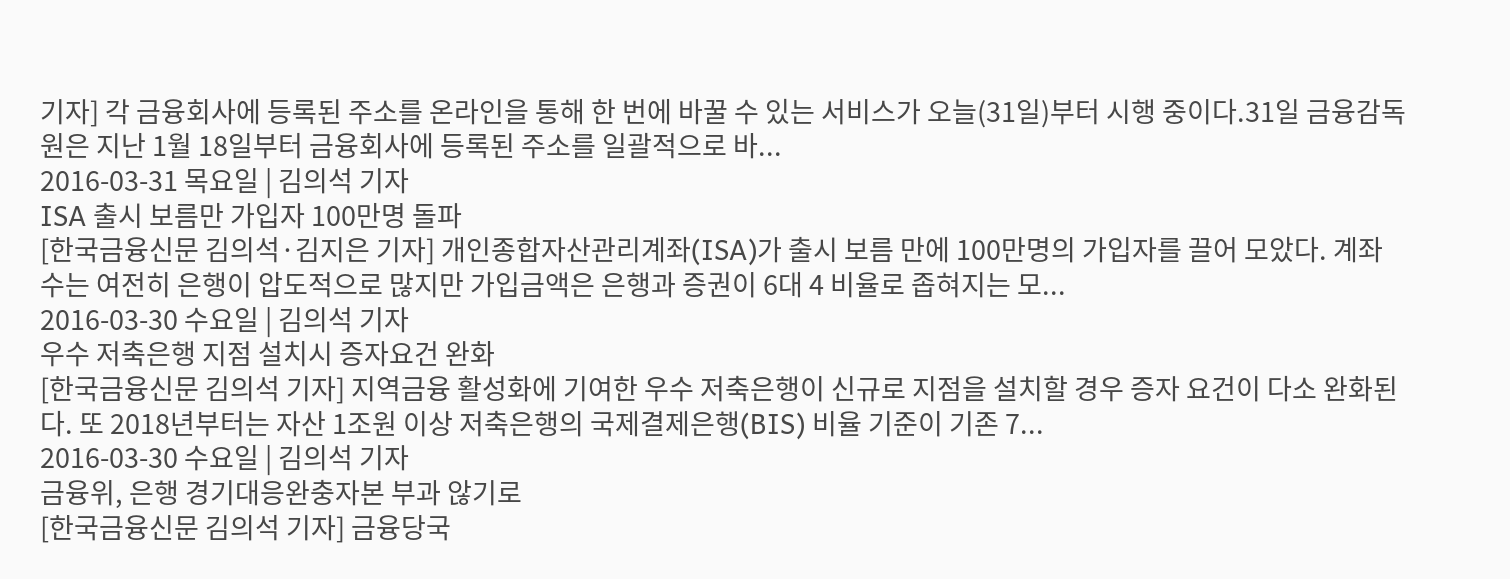기자] 각 금융회사에 등록된 주소를 온라인을 통해 한 번에 바꿀 수 있는 서비스가 오늘(31일)부터 시행 중이다.31일 금융감독원은 지난 1월 18일부터 금융회사에 등록된 주소를 일괄적으로 바...
2016-03-31 목요일 | 김의석 기자
ISA 출시 보름만 가입자 100만명 돌파
[한국금융신문 김의석·김지은 기자] 개인종합자산관리계좌(ISA)가 출시 보름 만에 100만명의 가입자를 끌어 모았다. 계좌수는 여전히 은행이 압도적으로 많지만 가입금액은 은행과 증권이 6대 4 비율로 좁혀지는 모...
2016-03-30 수요일 | 김의석 기자
우수 저축은행 지점 설치시 증자요건 완화
[한국금융신문 김의석 기자] 지역금융 활성화에 기여한 우수 저축은행이 신규로 지점을 설치할 경우 증자 요건이 다소 완화된다. 또 2018년부터는 자산 1조원 이상 저축은행의 국제결제은행(BIS) 비율 기준이 기존 7...
2016-03-30 수요일 | 김의석 기자
금융위, 은행 경기대응완충자본 부과 않기로
[한국금융신문 김의석 기자] 금융당국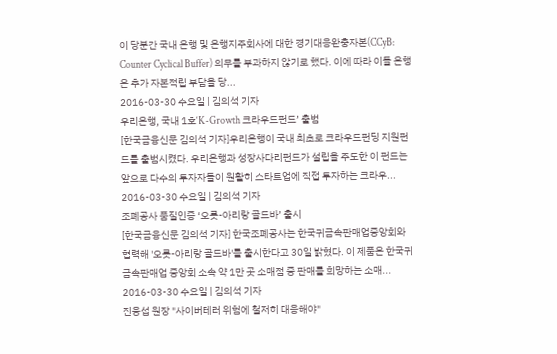이 당분간 국내 은행 및 은행지주회사에 대한 경기대응완충자본(CCyB: Counter Cyclical Buffer) 의무를 부과하지 않기로 했다. 이에 따라 이들 은행은 추가 자본적립 부담을 당...
2016-03-30 수요일 | 김의석 기자
우리은행, 국내 1호‘K-Growth 크라우드펀드’ 출범
[한국금융신문 김의석 기자]우리은행이 국내 최초로 크라우드펀딩 지원펀드를 출범시켰다. 우리은행과 성장사다리펀드가 설립을 주도한 이 펀드는 앞으로 다수의 투자자들이 원활히 스타트업에 직접 투자하는 크라우...
2016-03-30 수요일 | 김의석 기자
조폐공사 품질인증 ‘오롯-아리랑 골드바’ 출시
[한국금융신문 김의석 기자] 한국조폐공사는 한국귀금속판매업중앙회와 협력해 '오롯-아리랑 골드바'를 출시한다고 30일 밝혔다. 이 제품은 한국귀금속판매업 중앙회 소속 약 1만 곳 소매점 중 판매를 희망하는 소매...
2016-03-30 수요일 | 김의석 기자
진웅섭 원장 "사이버테러 위험에 철저히 대응해야"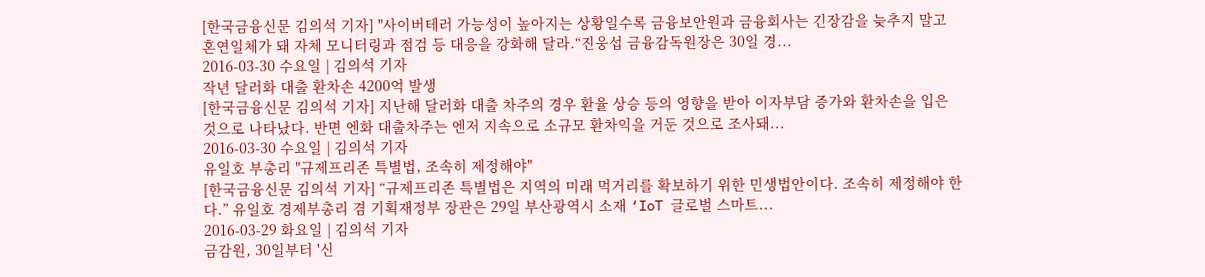[한국금융신문 김의석 기자] "사이버테러 가능성이 높아지는 상황일수록 금융보안원과 금융회사는 긴장감을 늦추지 말고 혼연일체가 돼 자체 모니터링과 점검 등 대응을 강화해 달라.“진웅섭 금융감독원장은 30일 경...
2016-03-30 수요일 | 김의석 기자
작년 달러화 대출 환차손 4200억 발생
[한국금융신문 김의석 기자] 지난해 달러화 대출 차주의 경우 환율 상승 등의 영향을 받아 이자부담 증가와 환차손을 입은 것으로 나타났다. 반면 엔화 대출차주는 엔저 지속으로 소규모 환차익을 거둔 것으로 조사돼...
2016-03-30 수요일 | 김의석 기자
유일호 부총리 "규제프리존 특별법, 조속히 제정해야"
[한국금융신문 김의석 기자] “규제프리존 특별법은 지역의 미래 먹거리를 확보하기 위한 민생법안이다. 조속히 제정해야 한다.” 유일호 경제부총리 겸 기획재정부 장관은 29일 부산광역시 소재 ‘IoT 글로벌 스마트...
2016-03-29 화요일 | 김의석 기자
금감원, 30일부터 '신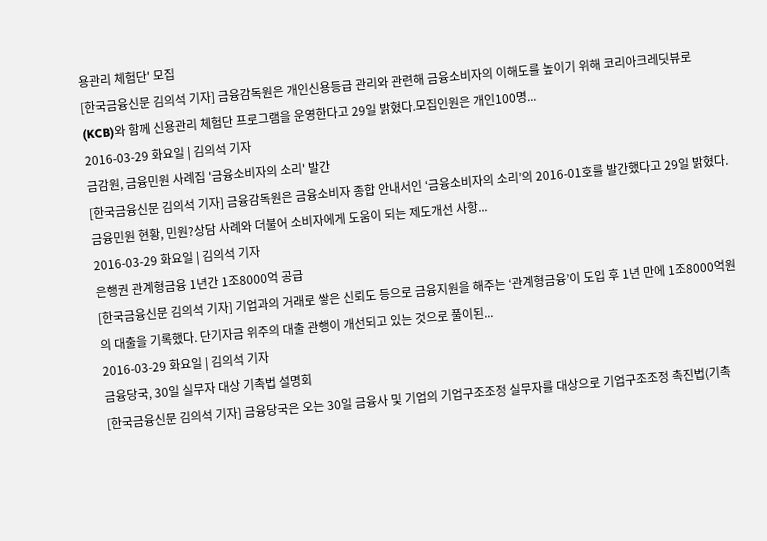용관리 체험단' 모집
[한국금융신문 김의석 기자] 금융감독원은 개인신용등급 관리와 관련해 금융소비자의 이해도를 높이기 위해 코리아크레딧뷰로(KCB)와 함께 신용관리 체험단 프로그램을 운영한다고 29일 밝혔다.모집인원은 개인100명...
2016-03-29 화요일 | 김의석 기자
금감원, 금융민원 사례집 '금융소비자의 소리' 발간
[한국금융신문 김의석 기자] 금융감독원은 금융소비자 종합 안내서인 ‘금융소비자의 소리’의 2016-01호를 발간했다고 29일 밝혔다. 금융민원 현황, 민원?상담 사례와 더불어 소비자에게 도움이 되는 제도개선 사항...
2016-03-29 화요일 | 김의석 기자
은행권 관계형금융 1년간 1조8000억 공급
[한국금융신문 김의석 기자] 기업과의 거래로 쌓은 신뢰도 등으로 금융지원을 해주는 ‘관계형금융’이 도입 후 1년 만에 1조8000억원의 대출을 기록했다. 단기자금 위주의 대출 관행이 개선되고 있는 것으로 풀이된...
2016-03-29 화요일 | 김의석 기자
금융당국, 30일 실무자 대상 기촉법 설명회
[한국금융신문 김의석 기자] 금융당국은 오는 30일 금융사 및 기업의 기업구조조정 실무자를 대상으로 기업구조조정 촉진법(기촉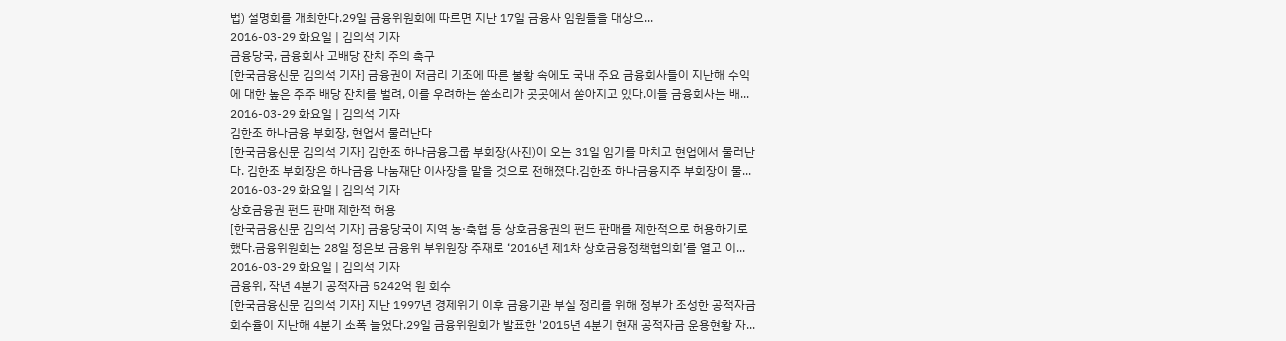법) 설명회를 개최한다.29일 금융위원회에 따르면 지난 17일 금융사 임원들을 대상으...
2016-03-29 화요일 | 김의석 기자
금융당국, 금융회사 고배당 잔치 주의 촉구
[한국금융신문 김의석 기자] 금융권이 저금리 기조에 따른 불황 속에도 국내 주요 금융회사들이 지난해 수익에 대한 높은 주주 배당 잔치를 벌려, 이를 우려하는 쏟소리가 곳곳에서 쏟아지고 있다.이들 금융회사는 배...
2016-03-29 화요일 | 김의석 기자
김한조 하나금융 부회장, 현업서 물러난다
[한국금융신문 김의석 기자] 김한조 하나금융그룹 부회장(사진)이 오는 31일 임기를 마치고 현업에서 물러난다. 김한조 부회장은 하나금융 나눔재단 이사장을 맡을 것으로 전해졌다.김한조 하나금융지주 부회장이 물...
2016-03-29 화요일 | 김의석 기자
상호금융권 펀드 판매 제한적 허용
[한국금융신문 김의석 기자] 금융당국이 지역 농·축협 등 상호금융권의 펀드 판매를 제한적으로 허용하기로 했다.금융위원회는 28일 정은보 금융위 부위원장 주재로 ‘2016년 제1차 상호금융정책협의회’를 열고 이...
2016-03-29 화요일 | 김의석 기자
금융위, 작년 4분기 공적자금 5242억 원 회수
[한국금융신문 김의석 기자] 지난 1997년 경제위기 이후 금융기관 부실 정리를 위해 정부가 조성한 공적자금 회수율이 지난해 4분기 소폭 늘었다.29일 금융위원회가 발표한 '2015년 4분기 현재 공적자금 운용현황 자...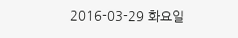2016-03-29 화요일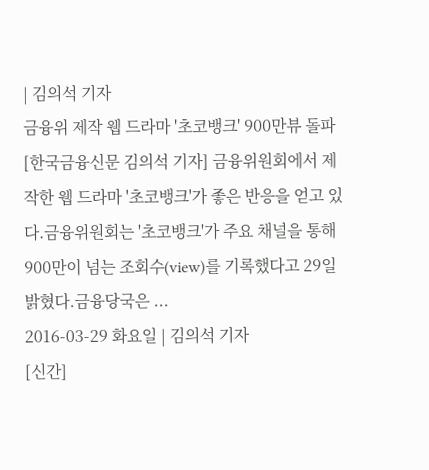| 김의석 기자
금융위 제작 웹 드라마 '초코뱅크' 900만뷰 돌파
[한국금융신문 김의석 기자] 금융위원회에서 제작한 웹 드라마 '초코뱅크'가 좋은 반응을 얻고 있다.금융위원회는 '초코뱅크'가 주요 채널을 통해 900만이 넘는 조회수(view)를 기록했다고 29일 밝혔다.금융당국은 ...
2016-03-29 화요일 | 김의석 기자
[신간]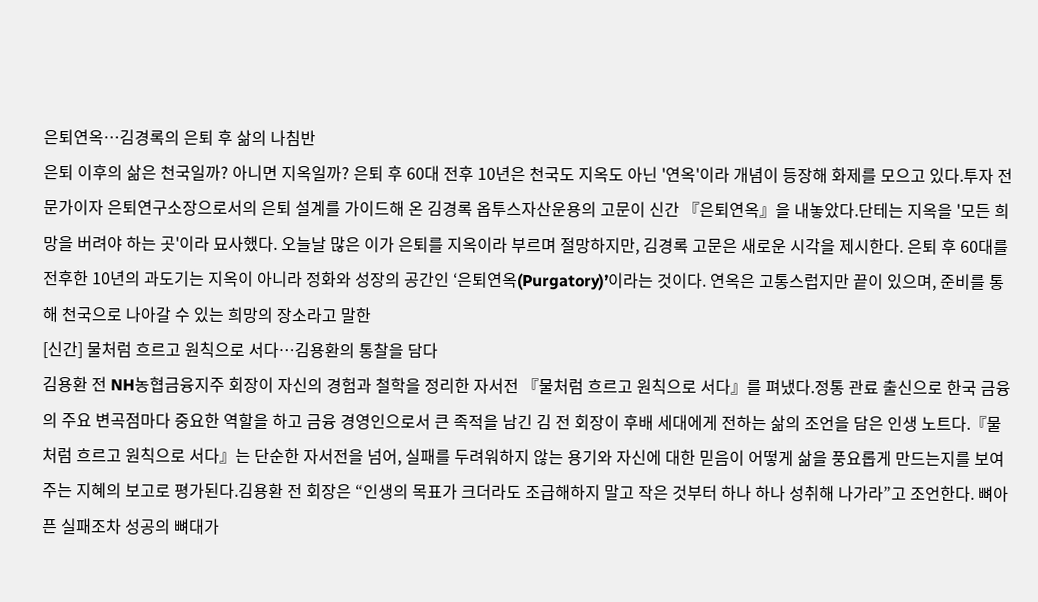은퇴연옥…김경록의 은퇴 후 삶의 나침반
은퇴 이후의 삶은 천국일까? 아니면 지옥일까? 은퇴 후 60대 전후 10년은 천국도 지옥도 아닌 '연옥'이라 개념이 등장해 화제를 모으고 있다.투자 전문가이자 은퇴연구소장으로서의 은퇴 설계를 가이드해 온 김경록 옵투스자산운용의 고문이 신간 『은퇴연옥』을 내놓았다.단테는 지옥을 '모든 희망을 버려야 하는 곳'이라 묘사했다. 오늘날 많은 이가 은퇴를 지옥이라 부르며 절망하지만, 김경록 고문은 새로운 시각을 제시한다. 은퇴 후 60대를 전후한 10년의 과도기는 지옥이 아니라 정화와 성장의 공간인 ‘은퇴연옥(Purgatory)’이라는 것이다. 연옥은 고통스럽지만 끝이 있으며, 준비를 통해 천국으로 나아갈 수 있는 희망의 장소라고 말한
[신간] 물처럼 흐르고 원칙으로 서다…김용환의 통찰을 담다
김용환 전 NH농협금융지주 회장이 자신의 경험과 철학을 정리한 자서전 『물처럼 흐르고 원칙으로 서다』를 펴냈다.정통 관료 출신으로 한국 금융의 주요 변곡점마다 중요한 역할을 하고 금융 경영인으로서 큰 족적을 남긴 김 전 회장이 후배 세대에게 전하는 삶의 조언을 담은 인생 노트다.『물처럼 흐르고 원칙으로 서다』는 단순한 자서전을 넘어, 실패를 두려워하지 않는 용기와 자신에 대한 믿음이 어떻게 삶을 풍요롭게 만드는지를 보여주는 지혜의 보고로 평가된다.김용환 전 회장은 “인생의 목표가 크더라도 조급해하지 말고 작은 것부터 하나 하나 성취해 나가라”고 조언한다. 뼈아픈 실패조차 성공의 뼈대가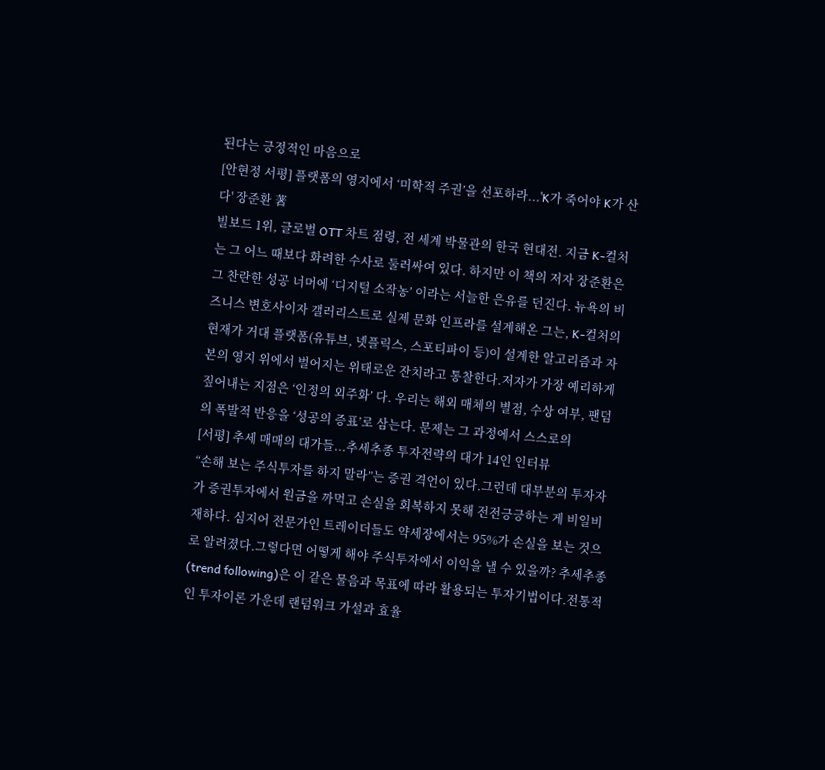된다는 긍정적인 마음으로
[안현정 서평] 플랫폼의 영지에서 ‘미학적 주권’을 선포하라...'K가 죽어야 K가 산다' 장준환 著
빌보드 1위, 글로벌 OTT 차트 점령, 전 세계 박물관의 한국 현대전. 지금 K-컬처는 그 어느 때보다 화려한 수사로 둘러싸여 있다. 하지만 이 책의 저자 장준환은 그 찬란한 성공 너머에 ‘디지털 소작농’ 이라는 서늘한 은유를 던진다. 뉴욕의 비즈니스 변호사이자 갤러리스트로 실제 문화 인프라를 설계해온 그는, K-컬처의 현재가 거대 플랫폼(유튜브, 넷플릭스, 스포티파이 등)이 설계한 알고리즘과 자본의 영지 위에서 벌어지는 위태로운 잔치라고 통찰한다.저자가 가장 예리하게 짚어내는 지점은 ‘인정의 외주화’ 다. 우리는 해외 매체의 별점, 수상 여부, 팬덤의 폭발적 반응을 ‘성공의 증표’로 삼는다. 문제는 그 과정에서 스스로의
[서평] 추세 매매의 대가들...추세추종 투자전략의 대가 14인 인터뷰
“손해 보는 주식투자를 하지 말라”는 증권 격언이 있다.그런데 대부분의 투자자가 증권투자에서 원금을 까먹고 손실을 회복하지 못해 전전긍긍하는 게 비일비재하다. 심지어 전문가인 트레이더들도 약세장에서는 95%가 손실을 보는 것으로 알려졌다.그렇다면 어떻게 해야 주식투자에서 이익을 낼 수 있을까? 추세추종(trend following)은 이 같은 물음과 목표에 따라 활용되는 투자기법이다.전통적인 투자이론 가운데 랜덤워크 가설과 효율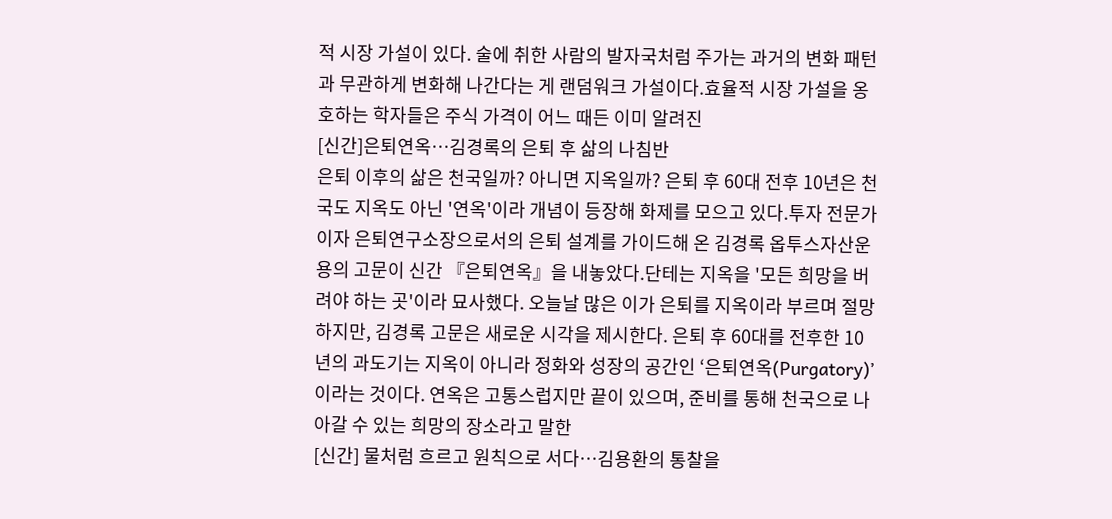적 시장 가설이 있다. 술에 취한 사람의 발자국처럼 주가는 과거의 변화 패턴과 무관하게 변화해 나간다는 게 랜덤워크 가설이다.효율적 시장 가설을 옹호하는 학자들은 주식 가격이 어느 때든 이미 알려진
[신간]은퇴연옥…김경록의 은퇴 후 삶의 나침반
은퇴 이후의 삶은 천국일까? 아니면 지옥일까? 은퇴 후 60대 전후 10년은 천국도 지옥도 아닌 '연옥'이라 개념이 등장해 화제를 모으고 있다.투자 전문가이자 은퇴연구소장으로서의 은퇴 설계를 가이드해 온 김경록 옵투스자산운용의 고문이 신간 『은퇴연옥』을 내놓았다.단테는 지옥을 '모든 희망을 버려야 하는 곳'이라 묘사했다. 오늘날 많은 이가 은퇴를 지옥이라 부르며 절망하지만, 김경록 고문은 새로운 시각을 제시한다. 은퇴 후 60대를 전후한 10년의 과도기는 지옥이 아니라 정화와 성장의 공간인 ‘은퇴연옥(Purgatory)’이라는 것이다. 연옥은 고통스럽지만 끝이 있으며, 준비를 통해 천국으로 나아갈 수 있는 희망의 장소라고 말한
[신간] 물처럼 흐르고 원칙으로 서다…김용환의 통찰을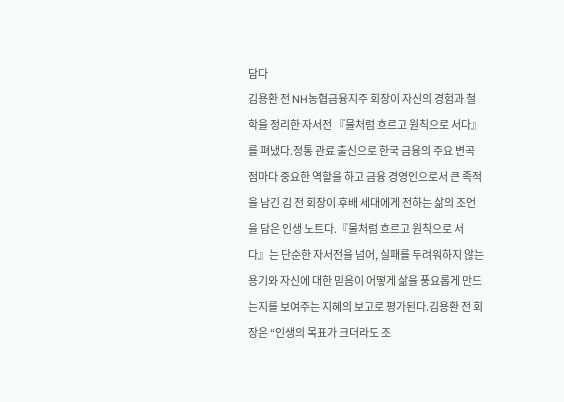담다
김용환 전 NH농협금융지주 회장이 자신의 경험과 철학을 정리한 자서전 『물처럼 흐르고 원칙으로 서다』를 펴냈다.정통 관료 출신으로 한국 금융의 주요 변곡점마다 중요한 역할을 하고 금융 경영인으로서 큰 족적을 남긴 김 전 회장이 후배 세대에게 전하는 삶의 조언을 담은 인생 노트다.『물처럼 흐르고 원칙으로 서다』는 단순한 자서전을 넘어, 실패를 두려워하지 않는 용기와 자신에 대한 믿음이 어떻게 삶을 풍요롭게 만드는지를 보여주는 지혜의 보고로 평가된다.김용환 전 회장은 “인생의 목표가 크더라도 조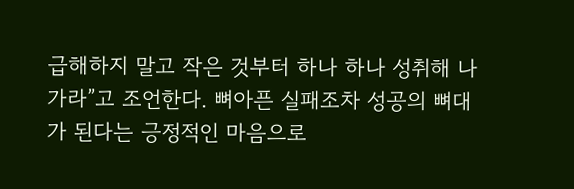급해하지 말고 작은 것부터 하나 하나 성취해 나가라”고 조언한다. 뼈아픈 실패조차 성공의 뼈대가 된다는 긍정적인 마음으로